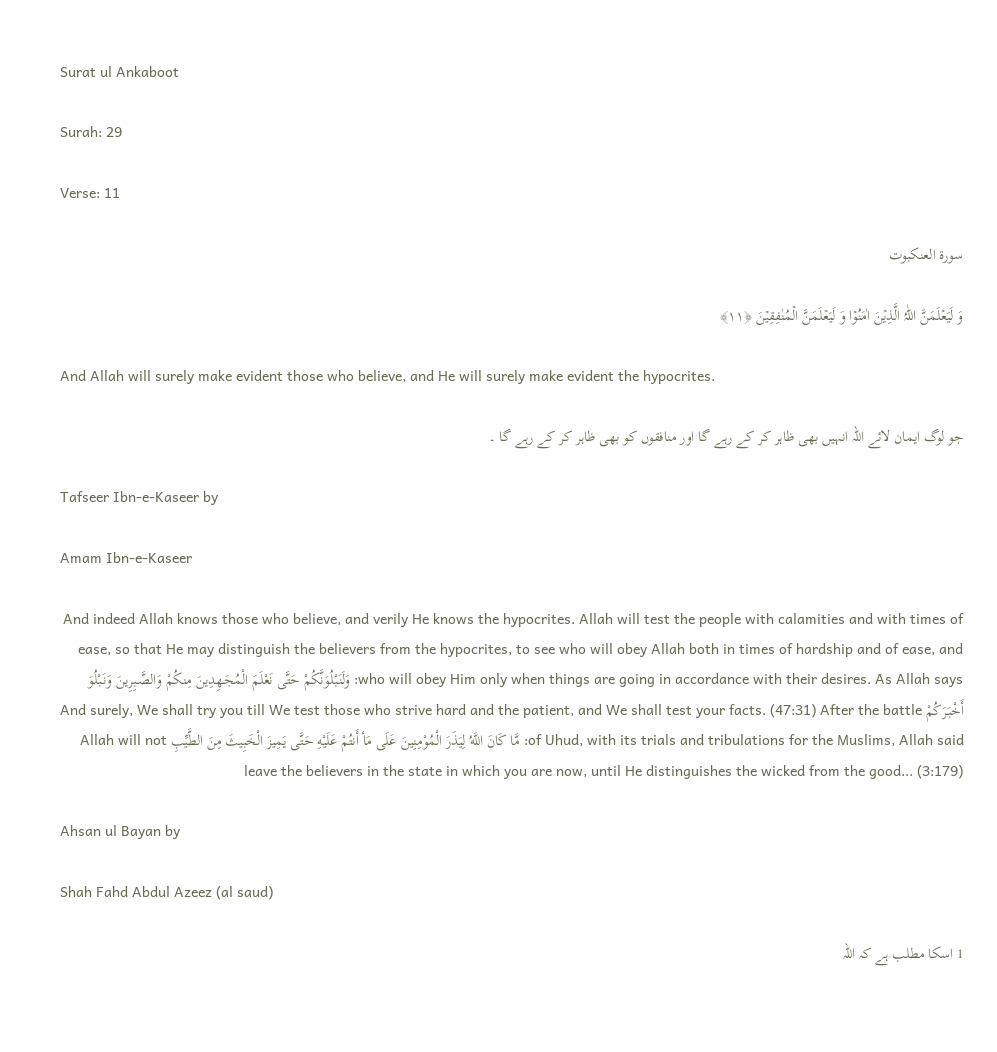Surat ul Ankaboot

Surah: 29

Verse: 11

سورة العنكبوت

وَ لَیَعۡلَمَنَّ اللّٰہُ الَّذِیۡنَ اٰمَنُوۡا وَ لَیَعۡلَمَنَّ الۡمُنٰفِقِیۡنَ ﴿۱۱﴾

And Allah will surely make evident those who believe, and He will surely make evident the hypocrites.

جو لوگ ایمان لائے اللہ انہیں بھی ظاہر کر کے رہے گا اور منافقوں کو بھی ظاہر کر کے رہے گا ۔

Tafseer Ibn-e-Kaseer by

Amam Ibn-e-Kaseer

And indeed Allah knows those who believe, and verily He knows the hypocrites. Allah will test the people with calamities and with times of ease, so that He may distinguish the believers from the hypocrites, to see who will obey Allah both in times of hardship and of ease, and who will obey Him only when things are going in accordance with their desires. As Allah says: وَلَنَبْلُوَنَّكُمْ حَتَّى نَعْلَمَ الْمُجَـهِدِينَ مِنكُمْ وَالصَّـبِرِينَ وَنَبْلُوَ أَخْبَـرَكُمْ And surely, We shall try you till We test those who strive hard and the patient, and We shall test your facts. (47:31) After the battle of Uhud, with its trials and tribulations for the Muslims, Allah said: مَّا كَانَ اللَّهُ لِيَذَرَ الْمُوْمِنِينَ عَلَى مَأ أَنتُمْ عَلَيْهِ حَتَّى يَمِيزَ الْخَبِيثَ مِنَ الطَّيِّبِ Allah will not leave the believers in the state in which you are now, until He distinguishes the wicked from the good... (3:179)

Ahsan ul Bayan by

Shah Fahd Abdul Azeez (al saud)

1 اسکا مطلب ہے کہ اللہ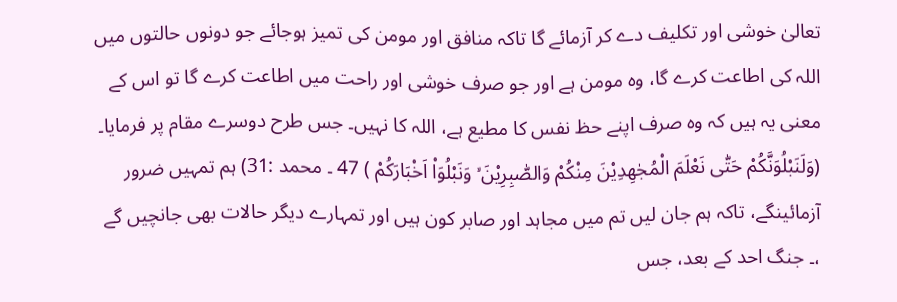تعالیٰ خوشی اور تکلیف دے کر آزمائے گا تاکہ منافق اور مومن کی تمیز ہوجائے جو دونوں حالتوں میں اللہ کی اطاعت کرے گا، وہ مومن ہے اور جو صرف خوشی اور راحت میں اطاعت کرے گا تو اس کے معنی یہ ہیں کہ وہ صرف اپنے حظ نفس کا مطیع ہے، اللہ کا نہیں۔ جس طرح دوسرے مقام پر فرمایا۔ (وَلَنَبْلُوَنَّكُمْ حَتّٰى نَعْلَمَ الْمُجٰهِدِيْنَ مِنْكُمْ وَالصّٰبِرِيْنَ ۙ وَنَبْلُوَا۟ اَخْبَارَكُمْ ) 47 ۔ محمد :31) ہم تمہیں ضرور آزمائینگے، تاکہ ہم جان لیں تم میں مجاہد اور صابر کون ہیں اور تمہارے دیگر حالات بھی جانچیں گے ،۔ جنگ احد کے بعد، جس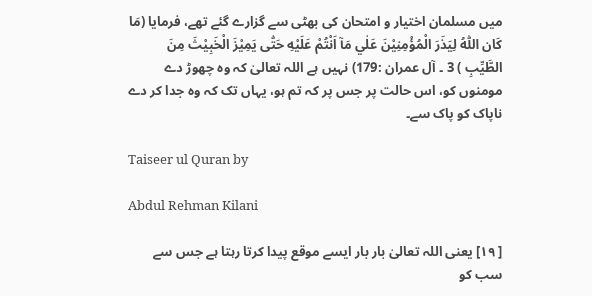میں مسلمان اختیار و امتحان کی بھٹی سے گزارے گئے تھے، فرمایا (مَا كَان اللّٰهُ لِيَذَرَ الْمُؤْمِنِيْنَ عَلٰي مَآ اَنْتُمْ عَلَيْهِ حَتّٰى يَمِيْزَ الْخَبِيْثَ مِنَ الطَّيِّبِ ) 3 ۔ آل عمران :179) نہیں ہے اللہ تعالیٰ کہ وہ چھوڑ دے مومنوں کو، اس حالت پر جس پر کہ تم ہو، یہاں تک کہ وہ جدا کر دے ناپاک کو پاک سے۔

Taiseer ul Quran by

Abdul Rehman Kilani

[ ١٩] یعنی اللہ تعالیٰ بار بار ایسے موقع پیدا کرتا رہتا ہے جس سے سب کو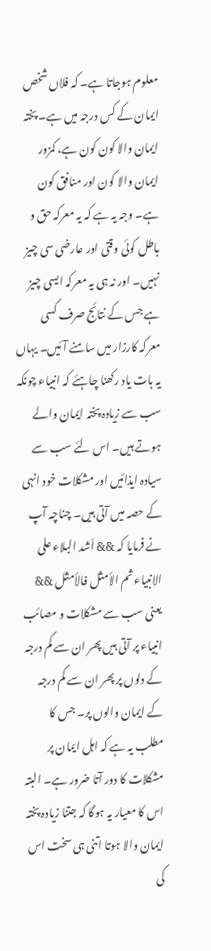معلوم ہوجاتا ہے۔ کہ فلاں شخص ایمان کے کس درجہ میں ہے۔ پختہ ایمان والا کون کون ہے، کمزور ایمان والا کون اور منافق کون ہے۔ وجہ یہ ہے کہ یہ معرکہ حق و باطل کوئی وقتی اور عارضی سی چیز نہیں۔ اور نہ ہی یہ معرکہ ایسی چیز ہے جس کے نتائج صرف کسی معرکہ کارزار میں سامنے آئیں۔ یہاں یہ بات یاد رکھنا چاہئے کہ انبیاء چونکہ سب سے زیادہ پختہ ایمان والے ہوتے ہیں۔ اس لئے سب سے سیادہ ایذائیں اور مشکلات خود انہی کے حصہ میں آتی ہیں۔ چناچہ آپ نے فرمایا کہ && اَشد البلاء علی الانبیاء ثم الأمثل فالأمثل && یعنی سب سے مشکلات و مصائب انبیاء پر آتی ہیں پھر ان سے کم درجہ کے دلوں پر پھر ان سے کم درجہ کے ایمان والوں پر۔ جس کا مطلب یہ ہے کہ اہل ایمان پر مشکلات کا دور آتا ضرور ہے۔ البتہ اس کا معیار یہ ہوگا کہ جتنا زیادہ پختہ ایمان والا ہوتا اتنی ہی سخت اس کی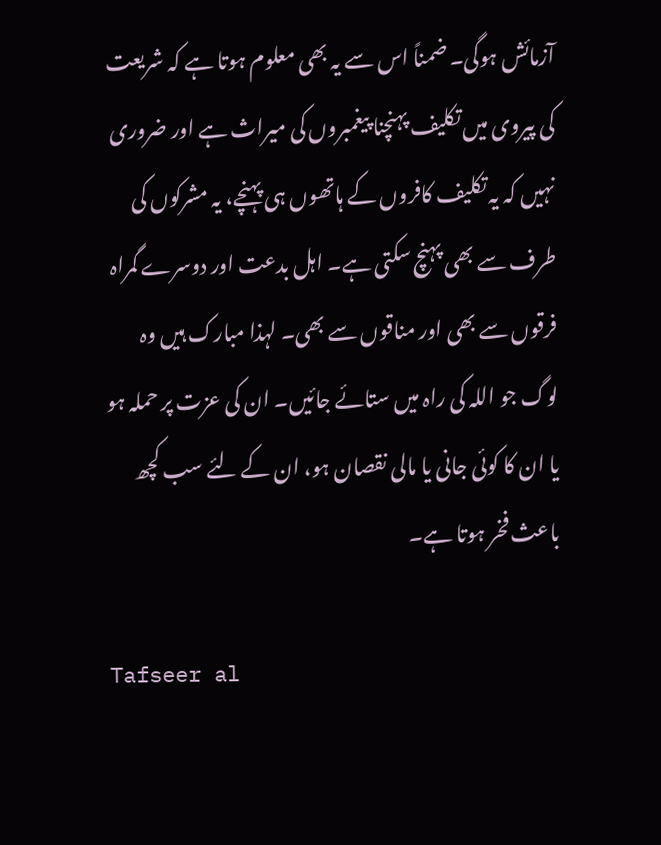آزمائش ہوگی۔ ضمناً اس سے یہ بھی معلوم ہوتا ہے کہ شریعت کی پیروی میں تکلیف پہنچنا پیغمبروں کی میراث ہے اور ضروری نہیں کہ یہ تکلیف کافروں کے ہاتھوں ہی پہنچے، یہ مشرکوں کی طرف سے بھی پہنچ سکتی ہے۔ اہل بدعت اور دوسرے گمراہ فرقوں سے بھی اور مناقوں سے بھی۔ لہذا مبارک ہیں وہ لوگ جو اللہ کی راہ میں ستائے جائیں۔ ان کی عزت پر حملہ ہو یا ان کا کوئی جانی یا مالی نقصان ہو، ان کے لئے سب کچھ باعث فخر ہوتا ہے۔

Tafseer al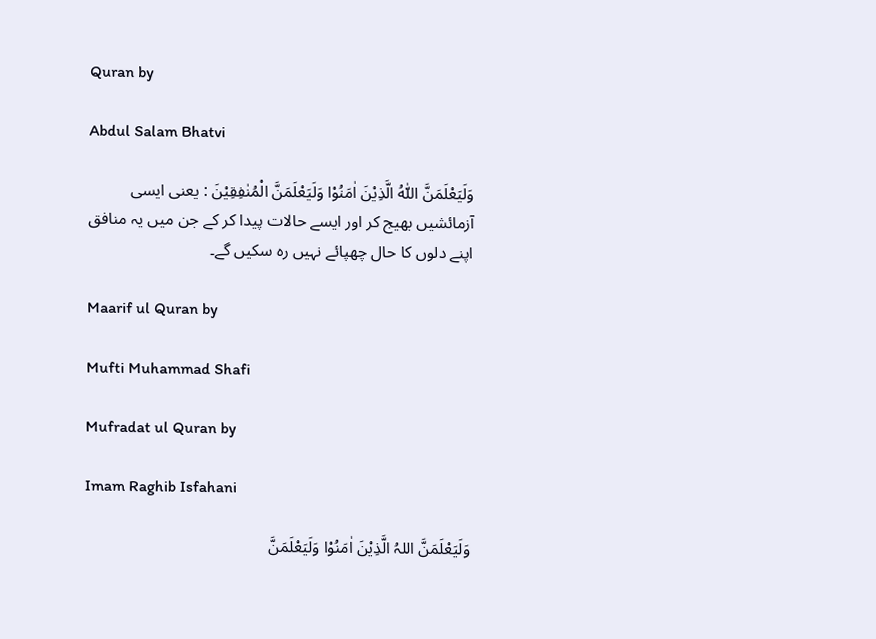Quran by

Abdul Salam Bhatvi

وَلَيَعْلَمَنَّ اللّٰهُ الَّذِيْنَ اٰمَنُوْا وَلَيَعْلَمَنَّ الْمُنٰفِقِيْنَ : یعنی ایسی آزمائشیں بھیج کر اور ایسے حالات پیدا کر کے جن میں یہ منافق اپنے دلوں کا حال چھپائے نہیں رہ سکیں گے۔

Maarif ul Quran by

Mufti Muhammad Shafi

Mufradat ul Quran by

Imam Raghib Isfahani

وَلَيَعْلَمَنَّ اللہُ الَّذِيْنَ اٰمَنُوْا وَلَيَعْلَمَنَّ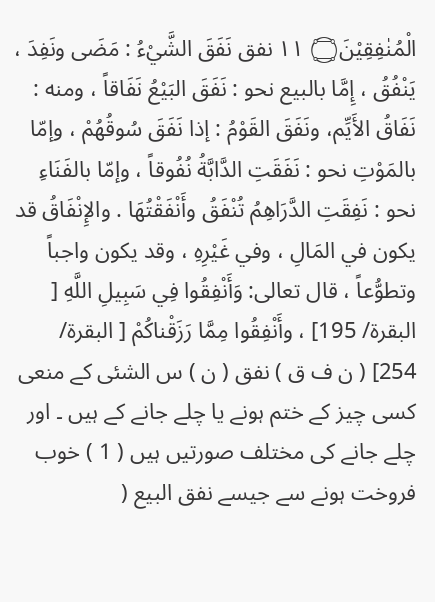الْمُنٰفِقِيْنَ۝ ١١ نفق نَفَقَ الشَّيْءُ : مَضَى ونَفِدَ ، يَنْفُقُ ، إِمَّا بالبیع نحو : نَفَقَ البَيْعُ نَفَاقاً ، ومنه : نَفَاقُ الأَيِّم، ونَفَقَ القَوْمُ : إذا نَفَقَ سُوقُهُمْ ، وإمّا بالمَوْتِ نحو : نَفَقَتِ الدَّابَّةُ نُفُوقاً ، وإمّا بالفَنَاءِ نحو : نَفِقَتِ الدَّرَاهِمُ تُنْفَقُ وأَنْفَقْتُهَا . والإِنْفَاقُ قد يكون في المَالِ ، وفي غَيْرِهِ ، وقد يكون واجباً وتطوُّعاً ، قال تعالی: وَأَنْفِقُوا فِي سَبِيلِ اللَّهِ [ البقرة/ 195] ، وأَنْفِقُوا مِمَّا رَزَقْناكُمْ [ البقرة/ 254] ( ن ف ق ) نفق ( ن ) س الشئی کے منعی کسی چیز کے ختم ہونے یا چلے جانے کے ہیں ۔ اور چلے جانے کی مختلف صورتیں ہیں ( 1 ) خوب فروخت ہونے سے جیسے نفق البیع (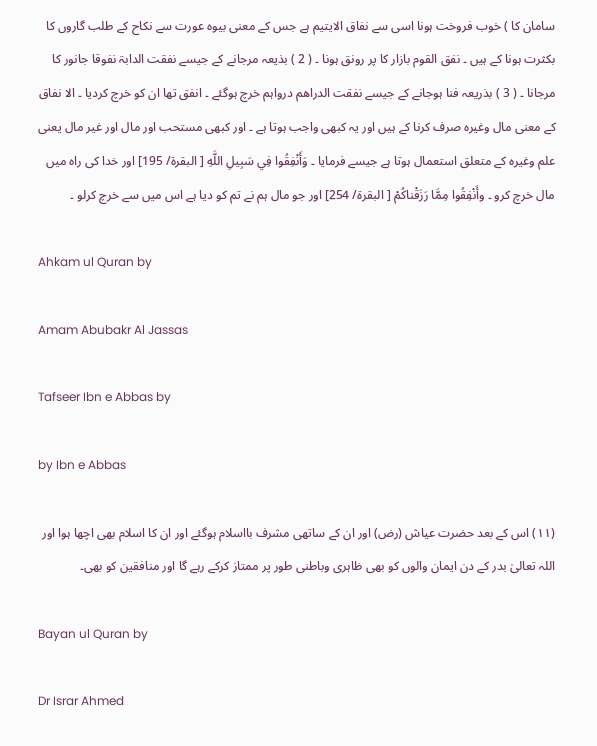سامان کا ) خوب فروخت ہونا اسی سے نفاق الایتیم ہے جس کے معنی بیوہ عورت سے نکاح کے طلب گاروں کا بکثرت ہونا کے ہیں ۔ نفق القوم بازار کا پر رونق ہونا ۔ ( 2 ) بذیعہ مرجانے کے جیسے نفقت الدابۃ نفوقا جانور کا مرجانا ۔ ( 3 ) بذریعہ فنا ہوجانے کے جیسے نفقت الدراھم درواہم خرچ ہوگئے ۔ انفق تھا ان کو خرچ کردیا ۔ الا نفاق کے معنی مال وغیرہ صرف کرنا کے ہیں اور یہ کبھی واجب ہوتا ہے ۔ اور کبھی مستحب اور مال اور غیر مال یعنی علم وغیرہ کے متعلق استعمال ہوتا ہے جیسے فرمایا ۔ وَأَنْفِقُوا فِي سَبِيلِ اللَّهِ [ البقرة/ 195] اور خدا کی راہ میں مال خرچ کرو ۔ وأَنْفِقُوا مِمَّا رَزَقْناكُمْ [ البقرة/ 254] اور جو مال ہم نے تم کو دیا ہے اس میں سے خرچ کرلو ۔

Ahkam ul Quran by

Amam Abubakr Al Jassas

Tafseer Ibn e Abbas by

by Ibn e Abbas

(١١) اس کے بعد حضرت عیاش (رض) اور ان کے ساتھی مشرف بااسلام ہوگئے اور ان کا اسلام بھی اچھا ہوا اور اللہ تعالیٰ بدر کے دن ایمان والوں کو بھی ظاہری وباطنی طور پر ممتاز کرکے رہے گا اور منافقین کو بھی۔

Bayan ul Quran by

Dr Israr Ahmed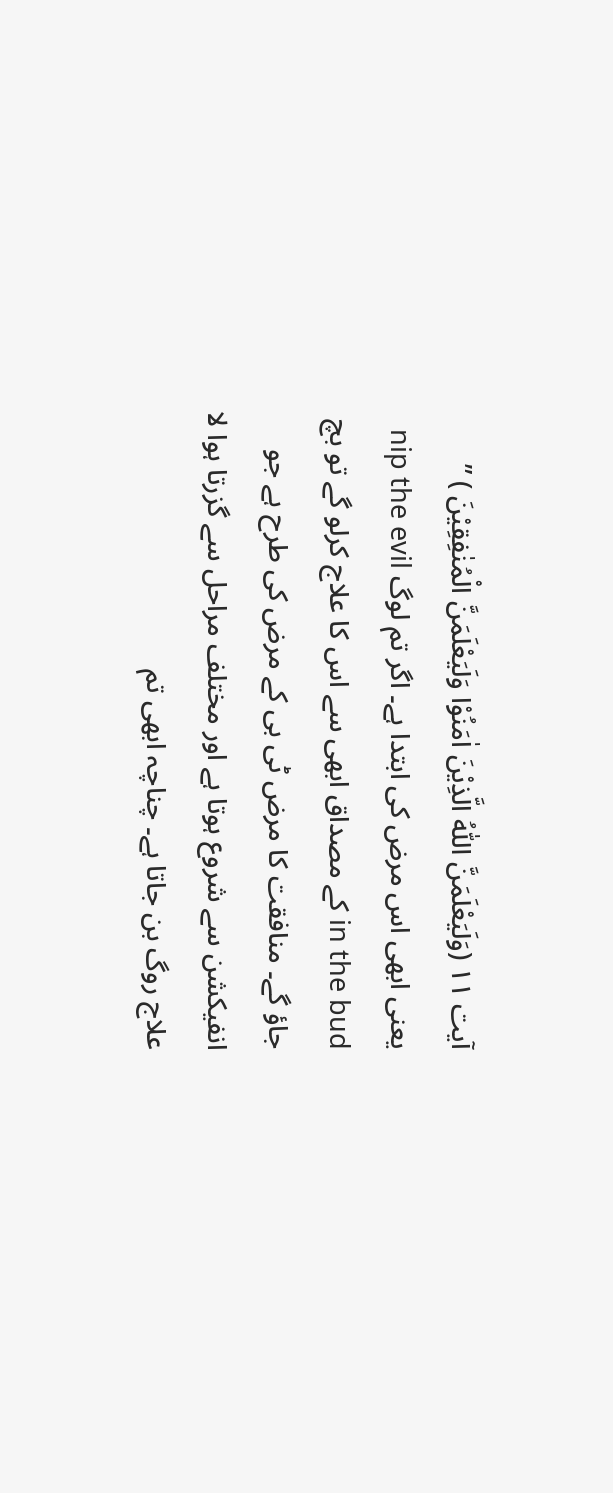آیت ١١ (وَلَیَعْلَمَنَّ اللّٰہُ الَّذِیْنَ اٰمَنُوْا وَلَیَعْلَمَنَّ الْمُنٰفِقِیْنَ ) ” یعنی ابھی اس مرض کی ابتدا ہے۔ اگر تم لوگ nip the evil in the bud کے مصداق ابھی سے اس کا علاج کرلو گے تو بچ جاؤ گے۔ منافقت کا مرض ٹی بی کے مرض کی طرح ہے جو انفیکشن سے شروع ہوتا ہے اور مختلف مراحل سے گزرتا ہوا لا علاج روگ بن جاتا ہے۔ چناچہ ابھی تم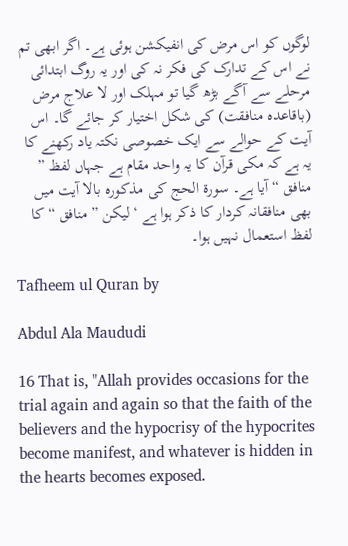لوگوں کو اس مرض کی انفیکشن ہوئی ہے۔ اگر ابھی تم نے اس کے تدارک کی فکر نہ کی اور یہ روگ ابتدائی مرحلے سے آگے بڑھ گیا تو مہلک اور لا علاج مرض (باقاعدہ منافقت) کی شکل اختیار کر جائے گا۔ اس آیت کے حوالے سے ایک خصوصی نکتہ یاد رکھنے کا یہ ہے کہ مکی قرآن کا یہ واحد مقام ہے جہاں لفظ ” منافق “ آیا ہے۔ سورة الحج کی مذکورہ بالا آیت میں بھی منافقانہ کردار کا ذکر ہوا ہے ‘ لیکن ” منافق “ کا لفظ استعمال نہیں ہوا۔

Tafheem ul Quran by

Abdul Ala Maududi

16 That is, "Allah provides occasions for the trial again and again so that the faith of the believers and the hypocrisy of the hypocrites become manifest, and whatever is hidden in the hearts becomes exposed.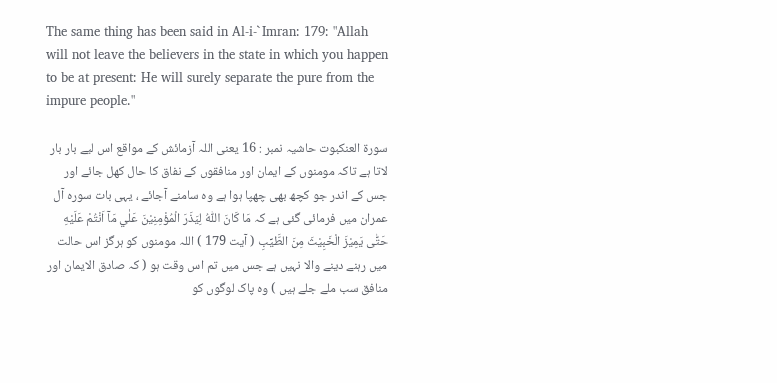The same thing has been said in Al-i-`Imran: 179: "Allah will not leave the believers in the state in which you happen to be at present: He will surely separate the pure from the impure people."

سورة العنکبوت حاشیہ نمبر : 16 یعنی اللہ آزمائش کے مواقع اس لیے بار بار لاتا ہے تاکہ مومنوں کے ایمان اور منافقوں کے نفاق کا حال کھل جائے اور جس کے اندر جو کچھ بھی چھپا ہوا ہے وہ سامنے آجائے ، یہی بات سورہ آل عمران میں فرمائی گئی ہے کہ مَا كَانَ اللّٰهُ لِيَذَرَ الْمُؤْمِنِيْنَ عَلٰي مَآ اَنْتُمْ عَلَيْهِ حَتّٰى يَمِيْزَ الْخَبِيْثَ مِنَ الطَّيِّبِ ( آیت 179 ) اللہ مومنوں کو ہرگز اس حالت میں رہنے دینے والا نہیں ہے جس میں تم اس وقت ہو ( کہ صادق الایمان اور منافق سب ملے جلے ہیں ) وہ پاک لوگوں کو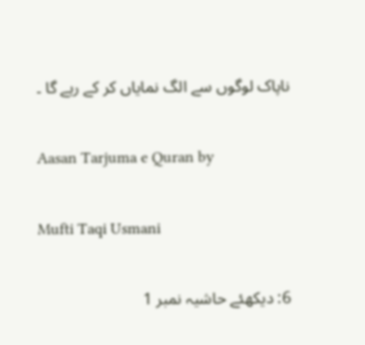ناپاک لوگوں سے الگ نمایاں کر کے رہے گا ۔

Aasan Tarjuma e Quran by

Mufti Taqi Usmani

6: دیکھئے حاشیہ نمبر 1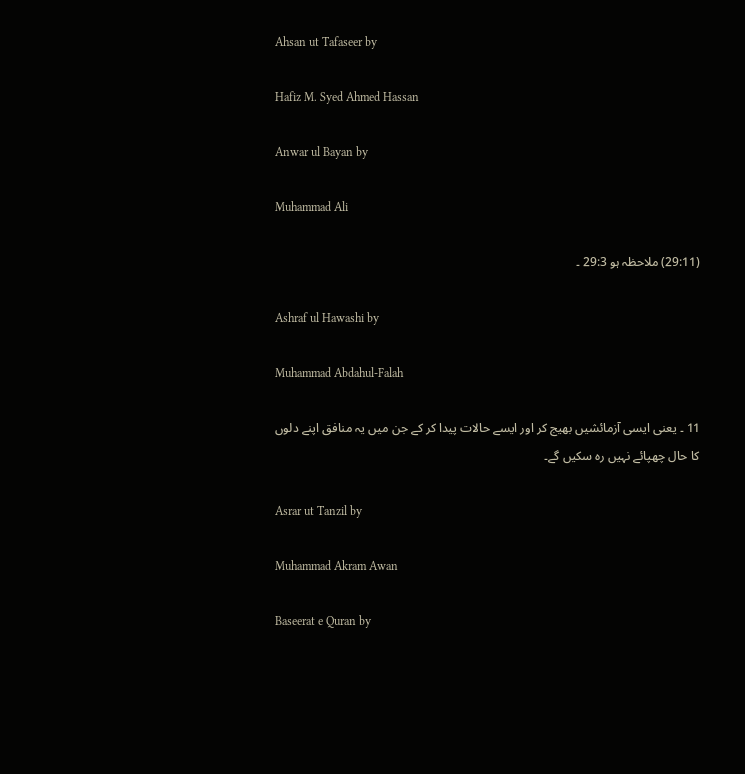Ahsan ut Tafaseer by

Hafiz M. Syed Ahmed Hassan

Anwar ul Bayan by

Muhammad Ali

(29:11) ملاحظہ ہو 29:3 ۔

Ashraf ul Hawashi by

Muhammad Abdahul-Falah

11 ۔ یعنی ایسی آزمائشیں بھیج کر اور ایسے حالات پیدا کر کے جن میں یہ منافق اپنے دلوں کا حال چھپائے نہیں رہ سکیں گے۔

Asrar ut Tanzil by

Muhammad Akram Awan

Baseerat e Quran by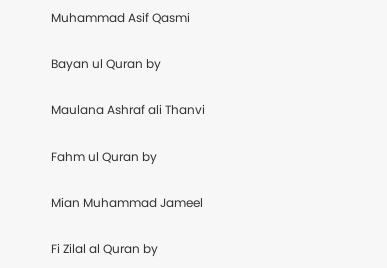Muhammad Asif Qasmi

Bayan ul Quran by

Maulana Ashraf ali Thanvi

Fahm ul Quran by

Mian Muhammad Jameel

Fi Zilal al Quran by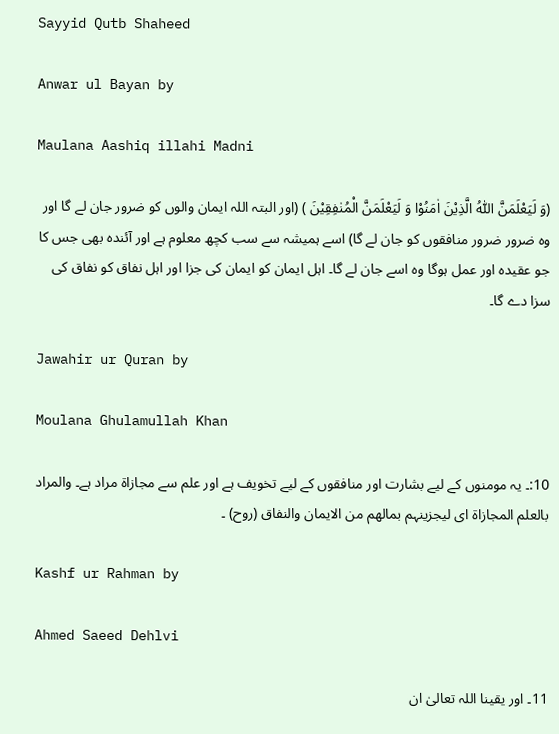Sayyid Qutb Shaheed

Anwar ul Bayan by

Maulana Aashiq illahi Madni

(وَ لَیَعْلَمَنَّ اللّٰہُ الَّذِیْنَ اٰمَنُوْا وَ لَیَعْلَمَنَّ الْمُنٰفِقِیْنَ ) (اور البتہ اللہ ایمان والوں کو ضرور جان لے گا اور وہ ضرور ضرور منافقوں کو جان لے گا) اسے ہمیشہ سے سب کچھ معلوم ہے اور آئندہ بھی جس کا جو عقیدہ اور عمل ہوگا وہ اسے جان لے گا۔ اہل ایمان کو ایمان کی جزا اور اہل نفاق کو نفاق کی سزا دے گا۔

Jawahir ur Quran by

Moulana Ghulamullah Khan

10:۔ یہ مومنوں کے لیے بشارت اور منافقوں کے لیے تخویف ہے اور علم سے مجازاۃ مراد ہے۔ والمراد بالعلم المجازاۃ ای لیجزینہم بمالھم من الایمان والنفاق (روح) ۔

Kashf ur Rahman by

Ahmed Saeed Dehlvi

11۔ اور یقینا اللہ تعالیٰ ان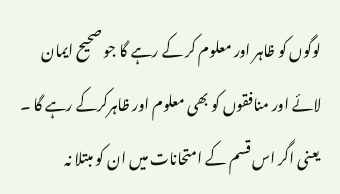لوگوں کو ظاہر اور معلوم کر کے رہے گا جو صحیح ایمان لائے اور منافقوں کو بھی معلوم اور ظاہرکرکے رہے گا ۔ یعنی اگر اس قسم کے امتحانات میں ان کو مبتلا نہ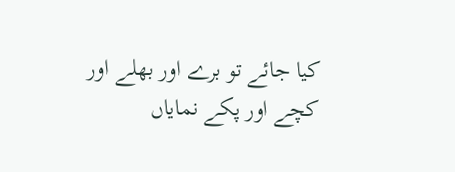کیا جائے تو برے اور بھلے اور کچے اور پکے نمایاں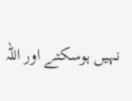نہیں ہوسکتے اور اللہ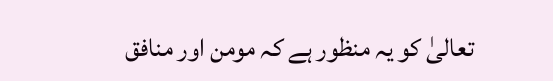تعالیٰ کو یہ منظور ہے کہ مومن اور منافق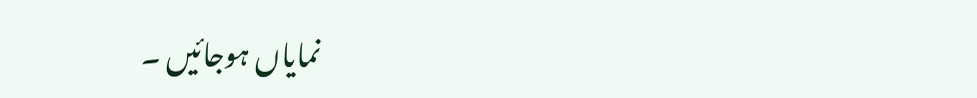نمایاں ہوجائیں ۔